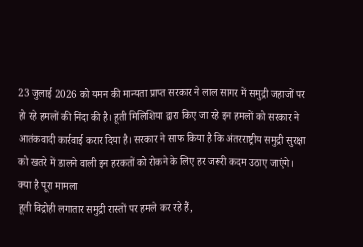23 जुलाई 2026 को यमन की मान्यता प्राप्त सरकार ने लाल सागर में समुद्री जहाजों पर हो रहे हमलों की निंदा की है। हूती मिलिशिया द्वारा किए जा रहे इन हमलों को सरकार ने आतंकवादी कार्रवाई करार दिया है। सरकार ने साफ किया है कि अंतरराष्ट्रीय समुद्री सुरक्षा को खतरे में डालने वाली इन हरकतों को रोकने के लिए हर जरूरी कदम उठाए जाएंगे।
क्या है पूरा मामला
हूती विद्रोही लगातार समुद्री रास्तों पर हमले कर रहे हैं,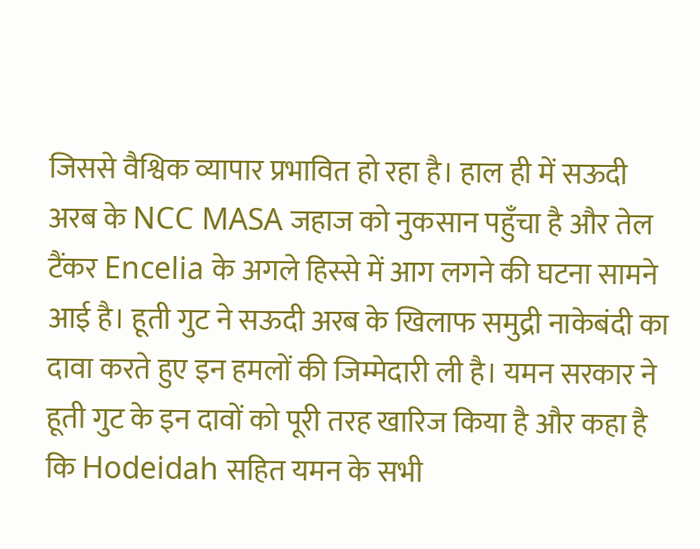जिससे वैश्विक व्यापार प्रभावित हो रहा है। हाल ही में सऊदी अरब के NCC MASA जहाज को नुकसान पहुँचा है और तेल टैंकर Encelia के अगले हिस्से में आग लगने की घटना सामने आई है। हूती गुट ने सऊदी अरब के खिलाफ समुद्री नाकेबंदी का दावा करते हुए इन हमलों की जिम्मेदारी ली है। यमन सरकार ने हूती गुट के इन दावों को पूरी तरह खारिज किया है और कहा है कि Hodeidah सहित यमन के सभी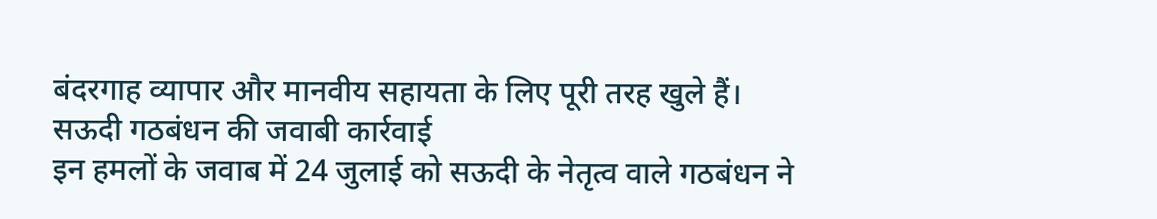बंदरगाह व्यापार और मानवीय सहायता के लिए पूरी तरह खुले हैं।
सऊदी गठबंधन की जवाबी कार्रवाई
इन हमलों के जवाब में 24 जुलाई को सऊदी के नेतृत्व वाले गठबंधन ने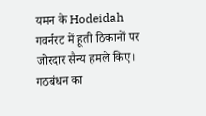यमन के Hodeidah गवर्नरट में हूती ठिकानों पर जोरदार सैन्य हमले किए। गठबंधन का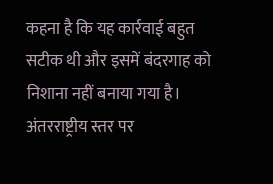कहना है कि यह कार्रवाई बहुत सटीक थी और इसमें बंदरगाह को निशाना नहीं बनाया गया है। अंतरराष्ट्रीय स्तर पर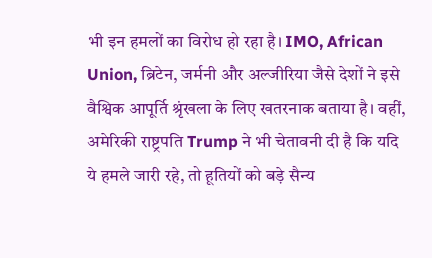भी इन हमलों का विरोध हो रहा है। IMO, African Union, ब्रिटेन, जर्मनी और अल्जीरिया जैसे देशों ने इसे वैश्विक आपूर्ति श्रृंखला के लिए खतरनाक बताया है। वहीं, अमेरिकी राष्ट्रपति Trump ने भी चेतावनी दी है कि यदि ये हमले जारी रहे, तो हूतियों को बड़े सैन्य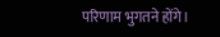परिणाम भुगतने होंगे।